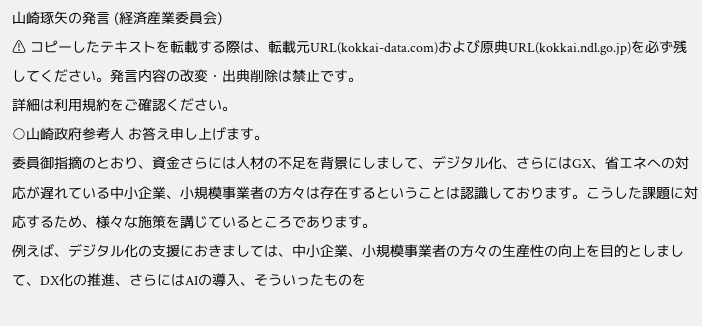山崎琢矢の発言 (経済産業委員会)
⚠ コピーしたテキストを転載する際は、転載元URL(kokkai-data.com)および原典URL(kokkai.ndl.go.jp)を必ず残してください。発言内容の改変・出典削除は禁止です。
詳細は利用規約をご確認ください。
○山崎政府参考人 お答え申し上げます。
委員御指摘のとおり、資金さらには人材の不足を背景にしまして、デジタル化、さらにはGX、省エネへの対応が遅れている中小企業、小規模事業者の方々は存在するということは認識しております。こうした課題に対応するため、様々な施策を講じているところであります。
例えば、デジタル化の支援におきましては、中小企業、小規模事業者の方々の生産性の向上を目的としまして、DX化の推進、さらにはAIの導入、そういったものを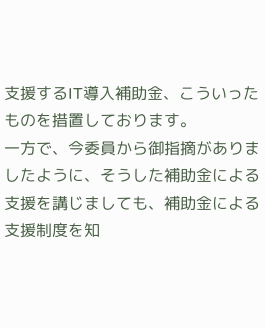支援するIT導入補助金、こういったものを措置しております。
一方で、今委員から御指摘がありましたように、そうした補助金による支援を講じましても、補助金による支援制度を知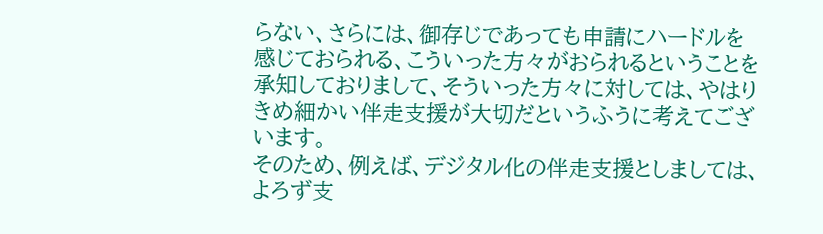らない、さらには、御存じであっても申請にハードルを感じておられる、こういった方々がおられるということを承知しておりまして、そういった方々に対しては、やはりきめ細かい伴走支援が大切だというふうに考えてございます。
そのため、例えば、デジタル化の伴走支援としましては、よろず支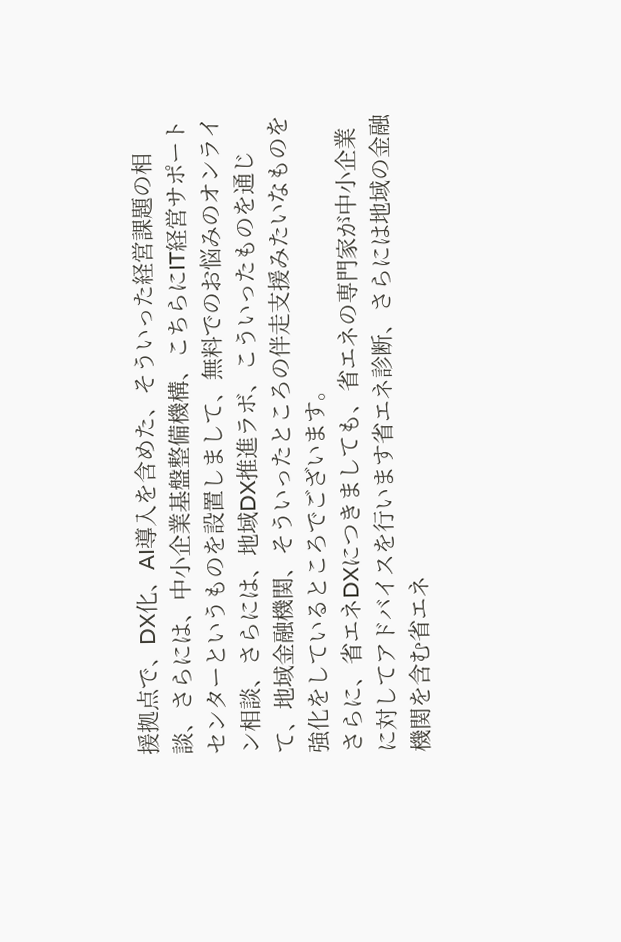援拠点で、DX化、AI導入を含めた、そういった経営課題の相談、さらには、中小企業基盤整備機構、こちらにIT経営サポートセンターというものを設置しまして、無料でのお悩みのオンライン相談、さらには、地域DX推進ラボ、こういったものを通じて、地域金融機関、そういったところの伴走支援みたいなものを強化をしているところでございます。
さらに、省エネDXにつきましても、省エネの専門家が中小企業に対してアドバイスを行います省エネ診断、さらには地域の金融機関を含む省エネ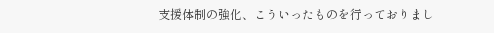支援体制の強化、こういったものを行っておりまし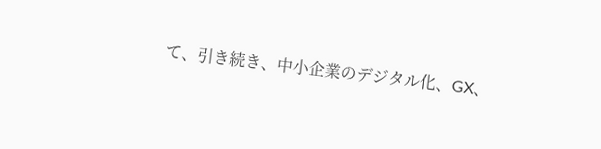て、引き続き、中小企業のデジタル化、GX、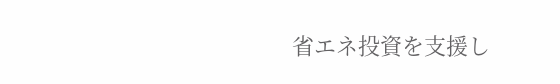省エネ投資を支援し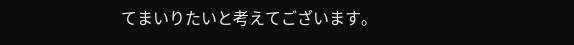てまいりたいと考えてございます。